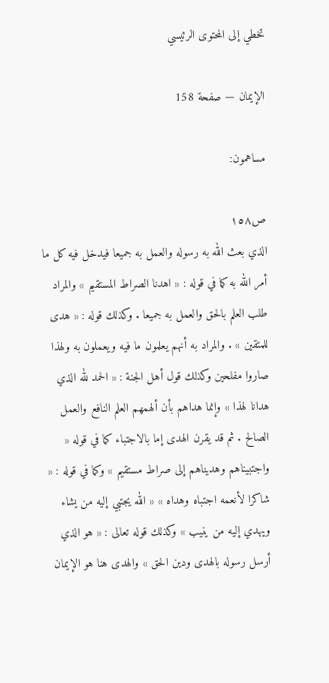تخطي إلى المحتوى الرئيسي

الإيمان — صفحة 158

مساهمون:

ص١٥٨
الذي بعث الله به رسوله والعمل به جميعا فيدخل فيه كل ما أمر الله به كما في قوله : « اهدنا الصراط المستقيم » والمراد طلب العلم بالحق والعمل به جميعا . وكذلك قوله : « هدى للمتقين » . والمراد به أنهم يعلمون ما فيه ويعملون به ولهذا صاروا مفلحين وكذلك قول أهل الجنة : « الحمد لله الذي هدانا لهذا » وإنما هداهم بأن ألهمهم العلم النافع والعمل الصالح . ثم قد يقرن الهدى إما بالاجتباء كما في قوله « واجتبيناهم وهديناهم إلى صراط مستقيم » وكما في قوله : « شاكرا لأنعمه اجتباه وهداه » « الله يجتبي إليه من يشاء ويهدي إليه من ينيب » وكذلك قوله تعالى : « هو الذي أرسل رسوله بالهدى ودين الحق » والهدى هنا هو الإيمان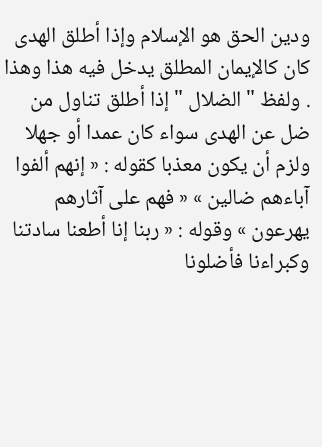ودين الحق هو الإسلام وإذا أطلق الهدى كان كالإيمان المطلق يدخل فيه هذا وهذا . ولفظ " الضلال " إذا أطلق تناول من ضل عن الهدى سواء كان عمدا أو جهلا ولزم أن يكون معذبا كقوله : « إنهم ألفوا آباءهم ضالين » « فهم على آثارهم يهرعون » وقوله : « ربنا إنا أطعنا سادتنا وكبراءنا فأضلونا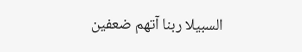السبيلا ربنا آتهم ضعفين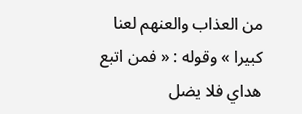من العذاب والعنهم لعنا كبيرا » وقوله : « فمن اتبع هداي فلا يضل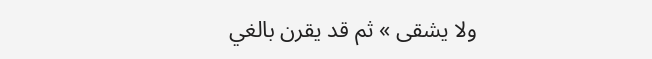ولا يشقى » ثم قد يقرن بالغي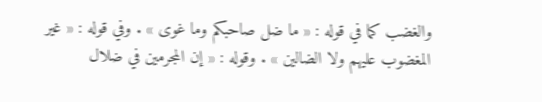والغضب كما في قوله : « ما ضل صاحبكم وما غوى » . وفي قوله : « غير المغضوب عليهم ولا الضالين » . وقوله : « إن المجرمين في ضلال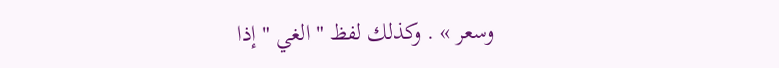وسعر » . وكذلك لفظ " الغي " إذا